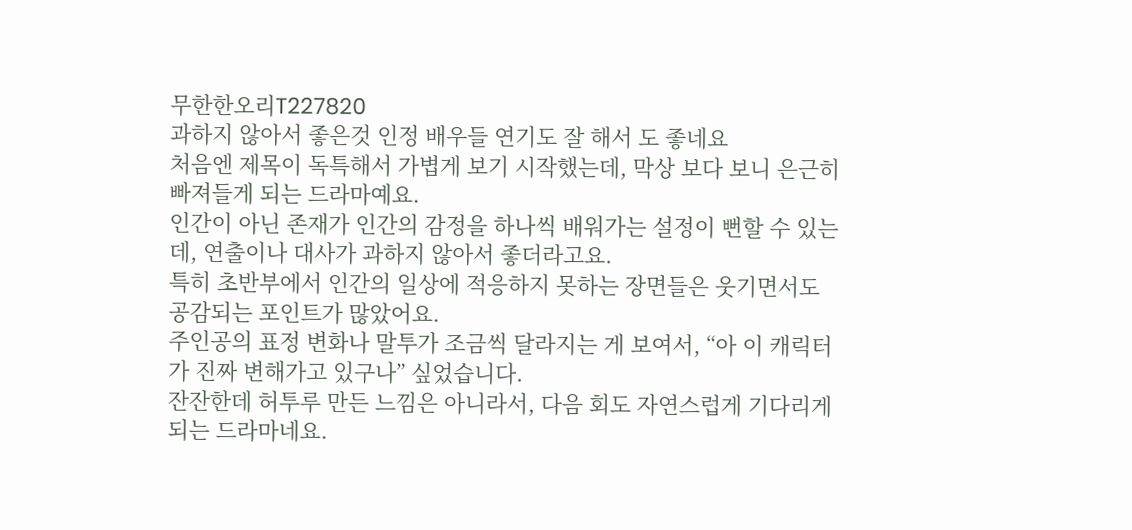무한한오리T227820
과하지 않아서 좋은것 인정 배우들 연기도 잘 해서 도 좋네요
처음엔 제목이 독특해서 가볍게 보기 시작했는데, 막상 보다 보니 은근히 빠져들게 되는 드라마예요.
인간이 아닌 존재가 인간의 감정을 하나씩 배워가는 설정이 뻔할 수 있는데, 연출이나 대사가 과하지 않아서 좋더라고요.
특히 초반부에서 인간의 일상에 적응하지 못하는 장면들은 웃기면서도 공감되는 포인트가 많았어요.
주인공의 표정 변화나 말투가 조금씩 달라지는 게 보여서, “아 이 캐릭터가 진짜 변해가고 있구나” 싶었습니다.
잔잔한데 허투루 만든 느낌은 아니라서, 다음 회도 자연스럽게 기다리게 되는 드라마네요.